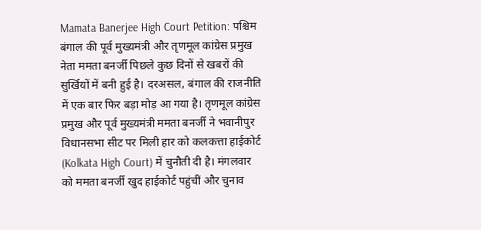Mamata Banerjee High Court Petition: पश्चिम बंगाल की पूर्व मुख्यमंत्री और तृणमूल कांग्रेस प्रमुख नेता ममता बनर्जी पिछले कुछ दिनों से खबरों की सुर्खियों में बनी हुई है। दरअसल, बंगाल की राजनीति में एक बार फिर बड़ा मोड़ आ गया है। तृणमूल कांग्रेस प्रमुख और पूर्व मुख्यमंत्री ममता बनर्जी ने भवानीपुर विधानसभा सीट पर मिली हार को कलकत्ता हाईकोर्ट (Kolkata High Court) में चुनौती दी है। मंगलवार को ममता बनर्जी खुद हाईकोर्ट पहुंचीं और चुनाव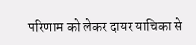परिणाम को लेकर दायर याचिका से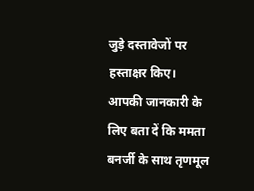जुड़े दस्तावेजों पर हस्ताक्षर किए।
आपकी जानकारी के लिए बता दें कि ममता बनर्जी के साथ तृणमूल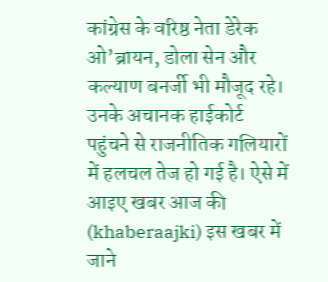कांग्रेस के वरिष्ठ नेता डेरेक ओ’ब्रायन, डोला सेन और कल्याण बनर्जी भी मौजूद रहे। उनके अचानक हाईकोर्ट पहुंचने से राजनीतिक गलियारों में हलचल तेज हो गई है। ऐसे में आइए खबर आज की (khaberaajki) इस खबर में जाने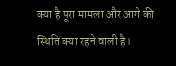क्या है पूरा मामला और आगे की स्थिति क्या रहने वाली है।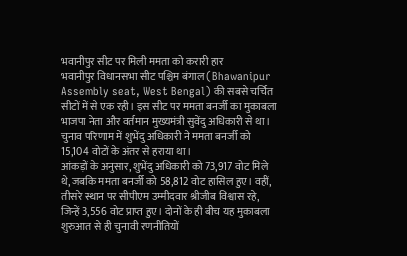भवानीपुर सीट पर मिली ममता को करारी हार
भवानीपुर विधानसभा सीट पश्चिम बंगाल (Bhawanipur Assembly seat, West Bengal) की सबसे चर्चित सीटों में से एक रही। इस सीट पर ममता बनर्जी का मुकाबला भाजपा नेता और वर्तमान मुख्यमंत्री सुवेंदु अधिकारी से था। चुनाव परिणाम में शुभेंदु अधिकारी ने ममता बनर्जी को 15,104 वोटों के अंतर से हराया था।
आंकड़ों के अनुसार, शुभेंदु अधिकारी को 73,917 वोट मिले थे, जबकि ममता बनर्जी को 58,812 वोट हासिल हुए। वहीं, तीसरे स्थान पर सीपीएम उम्मीदवार श्रीजीब विश्वास रहे, जिन्हें 3,556 वोट प्राप्त हुए। दोनों के ही बीच यह मुकाबला शुरुआत से ही चुनावी रणनीतियों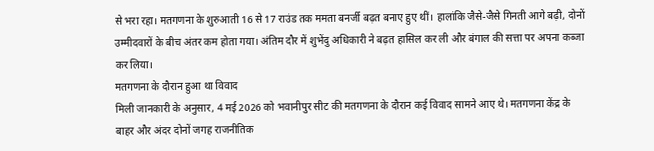से भरा रहा। मतगणना के शुरुआती 16 से 17 राउंड तक ममता बनर्जी बढ़त बनाए हुए थीं। हालांकि जैसे-जैसे गिनती आगे बढ़ी, दोनों उम्मीदवारों के बीच अंतर कम होता गया। अंतिम दौर में शुभेंदु अधिकारी ने बढ़त हासिल कर ली और बंगाल की सत्ता पर अपना कब्जा कर लिया।
मतगणना के दौरान हुआ था विवाद
मिली जानकारी के अनुसार, 4 मई 2026 को भवानीपुर सीट की मतगणना के दौरान कई विवाद सामने आए थे। मतगणना केंद्र के बाहर और अंदर दोनों जगह राजनीतिक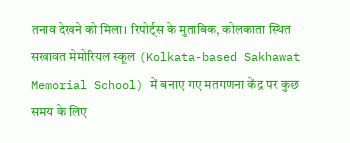तनाव देखने को मिला। रिपोर्ट्स के मुताबिक, कोलकाता स्थित सखावत मेमोरियल स्कूल (Kolkata-based Sakhawat Memorial School) में बनाए गए मतगणना केंद्र पर कुछ समय के लिए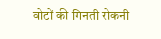वोटों की गिनती रोकनी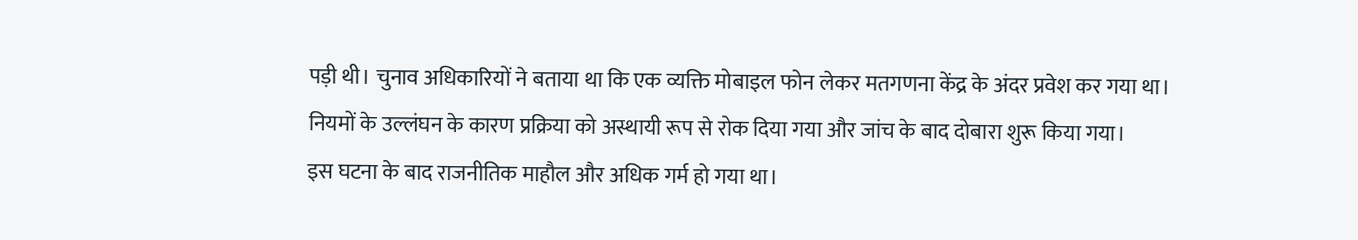पड़ी थी। चुनाव अधिकारियों ने बताया था कि एक व्यक्ति मोबाइल फोन लेकर मतगणना केंद्र के अंदर प्रवेश कर गया था। नियमों के उल्लंघन के कारण प्रक्रिया को अस्थायी रूप से रोक दिया गया और जांच के बाद दोबारा शुरू किया गया।
इस घटना के बाद राजनीतिक माहौल और अधिक गर्म हो गया था।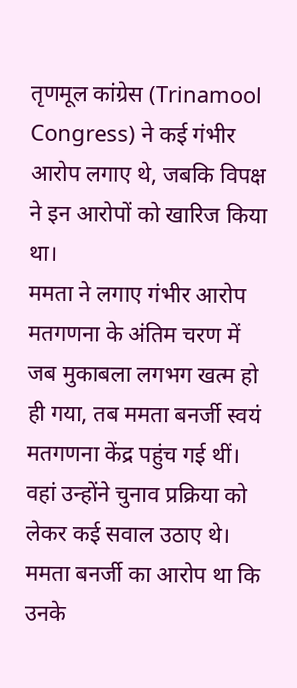तृणमूल कांग्रेस (Trinamool Congress) ने कई गंभीर आरोप लगाए थे, जबकि विपक्ष ने इन आरोपों को खारिज किया था।
ममता ने लगाए गंभीर आरोप
मतगणना के अंतिम चरण में जब मुकाबला लगभग खत्म हो ही गया, तब ममता बनर्जी स्वयं मतगणना केंद्र पहुंच गई थीं। वहां उन्होंने चुनाव प्रक्रिया को लेकर कई सवाल उठाए थे।
ममता बनर्जी का आरोप था कि उनके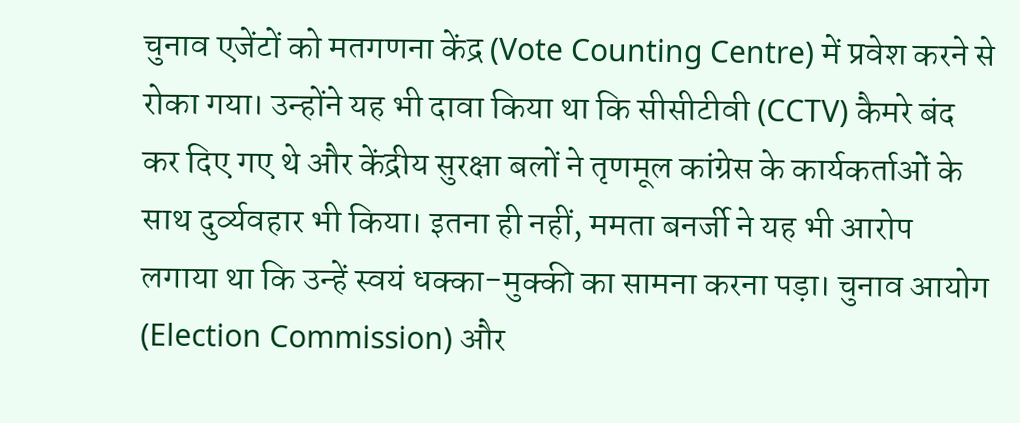चुनाव एजेंटों को मतगणना केंद्र (Vote Counting Centre) में प्रवेश करने से रोका गया। उन्होंने यह भी दावा किया था कि सीसीटीवी (CCTV) कैमरे बंद कर दिए गए थे और केंद्रीय सुरक्षा बलों ने तृणमूल कांग्रेस के कार्यकर्ताओं के साथ दुर्व्यवहार भी किया। इतना ही नहीं, ममता बनर्जी ने यह भी आरोप लगाया था कि उन्हें स्वयं धक्का-मुक्की का सामना करना पड़ा। चुनाव आयोग (Election Commission) और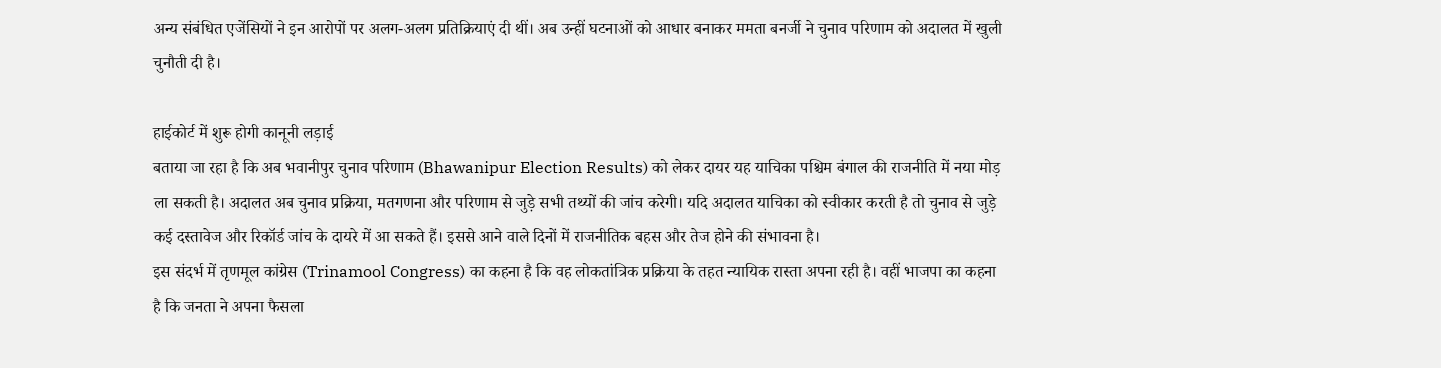अन्य संबंधित एजेंसियों ने इन आरोपों पर अलग-अलग प्रतिक्रियाएं दी थीं। अब उन्हीं घटनाओं को आधार बनाकर ममता बनर्जी ने चुनाव परिणाम को अदालत में खुली चुनौती दी है।

हाईकोर्ट में शुरू होगी कानूनी लड़ाई
बताया जा रहा है कि अब भवानीपुर चुनाव परिणाम (Bhawanipur Election Results) को लेकर दायर यह याचिका पश्चिम बंगाल की राजनीति में नया मोड़ ला सकती है। अदालत अब चुनाव प्रक्रिया, मतगणना और परिणाम से जुड़े सभी तथ्यों की जांच करेगी। यदि अदालत याचिका को स्वीकार करती है तो चुनाव से जुड़े कई दस्तावेज और रिकॉर्ड जांच के दायरे में आ सकते हैं। इससे आने वाले दिनों में राजनीतिक बहस और तेज होने की संभावना है।
इस संदर्भ में तृणमूल कांग्रेस (Trinamool Congress) का कहना है कि वह लोकतांत्रिक प्रक्रिया के तहत न्यायिक रास्ता अपना रही है। वहीं भाजपा का कहना है कि जनता ने अपना फैसला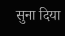सुना दिया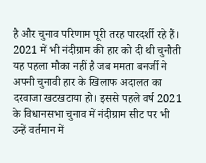है और चुनाव परिणाम पूरी तरह पारदर्शी रहे हैं।
2021 में भी नंदीग्राम की हार को दी थी चुनौती
यह पहला मौका नहीं है जब ममता बनर्जी ने अपनी चुनावी हार के खिलाफ अदालत का दरवाजा खटखटाया हो। इससे पहले वर्ष 2021 के विधानसभा चुनाव में नंदीग्राम सीट पर भी उन्हें वर्तमान में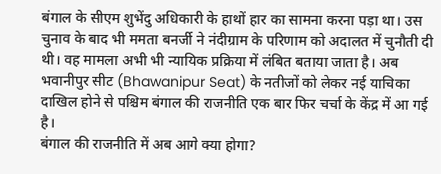बंगाल के सीएम शुभेंदु अधिकारी के हाथों हार का सामना करना पड़ा था। उस चुनाव के बाद भी ममता बनर्जी ने नंदीग्राम के परिणाम को अदालत में चुनौती दी थी। वह मामला अभी भी न्यायिक प्रक्रिया में लंबित बताया जाता है। अब भवानीपुर सीट (Bhawanipur Seat) के नतीजों को लेकर नई याचिका दाखिल होने से पश्चिम बंगाल की राजनीति एक बार फिर चर्चा के केंद्र में आ गई है।
बंगाल की राजनीति में अब आगे क्या होगा?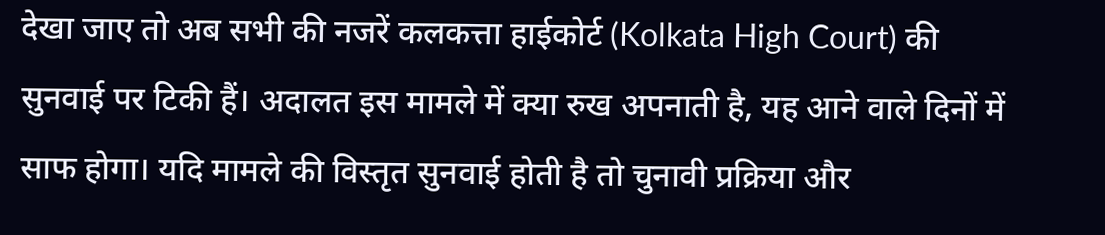देखा जाए तो अब सभी की नजरें कलकत्ता हाईकोर्ट (Kolkata High Court) की सुनवाई पर टिकी हैं। अदालत इस मामले में क्या रुख अपनाती है, यह आने वाले दिनों में साफ होगा। यदि मामले की विस्तृत सुनवाई होती है तो चुनावी प्रक्रिया और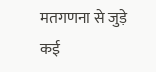मतगणना से जुड़े कई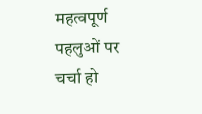महत्वपूर्ण पहलुओं पर चर्चा हो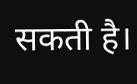सकती है।